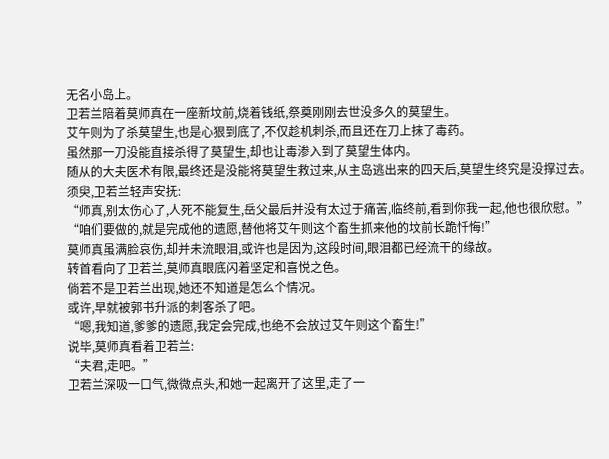无名小岛上。
卫若兰陪着莫师真在一座新坟前,烧着钱纸,祭奠刚刚去世没多久的莫望生。
艾午则为了杀莫望生,也是心狠到底了,不仅趁机刺杀,而且还在刀上抹了毒药。
虽然那一刀没能直接杀得了莫望生,却也让毒渗入到了莫望生体内。
随从的大夫医术有限,最终还是没能将莫望生救过来,从主岛逃出来的四天后,莫望生终究是没撑过去。
须臾,卫若兰轻声安抚:
“师真,别太伤心了,人死不能复生,岳父最后并没有太过于痛苦,临终前,看到你我一起,他也很欣慰。”
“咱们要做的,就是完成他的遗愿,替他将艾午则这个畜生抓来他的坟前长跪忏悔!”
莫师真虽满脸哀伤,却并未流眼泪,或许也是因为,这段时间,眼泪都已经流干的缘故。
转首看向了卫若兰,莫师真眼底闪着坚定和喜悦之色。
倘若不是卫若兰出现,她还不知道是怎么个情况。
或许,早就被郭书升派的刺客杀了吧。
“嗯,我知道,爹爹的遗愿,我定会完成,也绝不会放过艾午则这个畜生!”
说毕,莫师真看着卫若兰:
“夫君,走吧。”
卫若兰深吸一口气,微微点头,和她一起离开了这里,走了一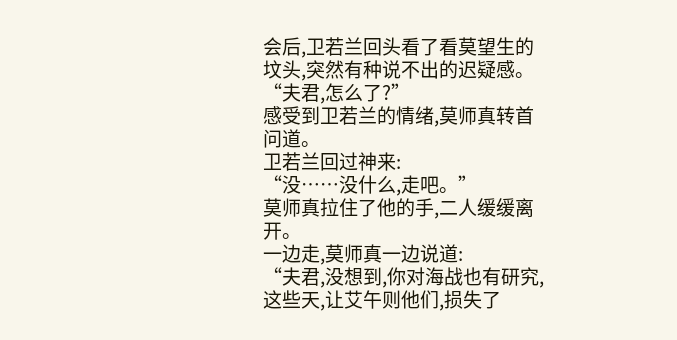会后,卫若兰回头看了看莫望生的坟头,突然有种说不出的迟疑感。
“夫君,怎么了?”
感受到卫若兰的情绪,莫师真转首问道。
卫若兰回过神来:
“没……没什么,走吧。”
莫师真拉住了他的手,二人缓缓离开。
一边走,莫师真一边说道:
“夫君,没想到,你对海战也有研究,这些天,让艾午则他们,损失了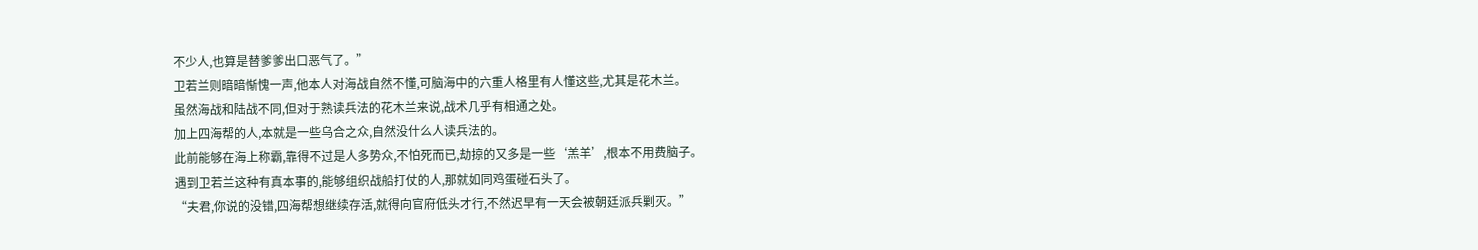不少人,也算是替爹爹出口恶气了。”
卫若兰则暗暗惭愧一声,他本人对海战自然不懂,可脑海中的六重人格里有人懂这些,尤其是花木兰。
虽然海战和陆战不同,但对于熟读兵法的花木兰来说,战术几乎有相通之处。
加上四海帮的人,本就是一些乌合之众,自然没什么人读兵法的。
此前能够在海上称霸,靠得不过是人多势众,不怕死而已,劫掠的又多是一些‘羔羊’,根本不用费脑子。
遇到卫若兰这种有真本事的,能够组织战船打仗的人,那就如同鸡蛋碰石头了。
“夫君,你说的没错,四海帮想继续存活,就得向官府低头才行,不然迟早有一天会被朝廷派兵剿灭。”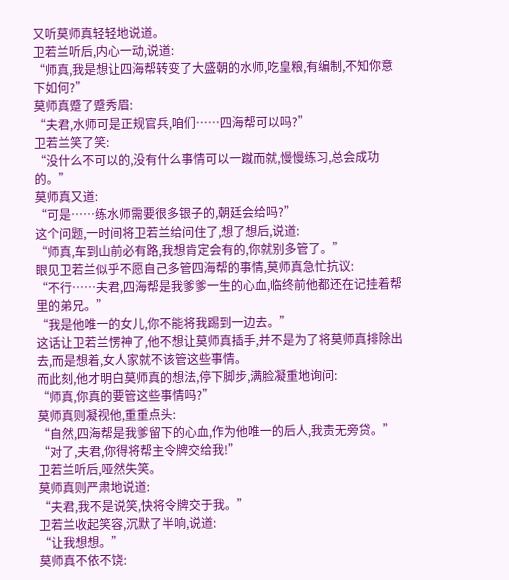又听莫师真轻轻地说道。
卫若兰听后,内心一动,说道:
“师真,我是想让四海帮转变了大盛朝的水师,吃皇粮,有编制,不知你意下如何?”
莫师真蹙了蹙秀眉:
“夫君,水师可是正规官兵,咱们……四海帮可以吗?”
卫若兰笑了笑:
“没什么不可以的,没有什么事情可以一蹴而就,慢慢练习,总会成功的。”
莫师真又道:
“可是……练水师需要很多银子的,朝廷会给吗?”
这个问题,一时间将卫若兰给问住了,想了想后,说道:
“师真,车到山前必有路,我想肯定会有的,你就别多管了。”
眼见卫若兰似乎不愿自己多管四海帮的事情,莫师真急忙抗议:
“不行……夫君,四海帮是我爹爹一生的心血,临终前他都还在记挂着帮里的弟兄。”
“我是他唯一的女儿,你不能将我踢到一边去。”
这话让卫若兰愣神了,他不想让莫师真插手,并不是为了将莫师真排除出去,而是想着,女人家就不该管这些事情。
而此刻,他才明白莫师真的想法,停下脚步,满脸凝重地询问:
“师真,你真的要管这些事情吗?”
莫师真则凝视他,重重点头:
“自然,四海帮是我爹留下的心血,作为他唯一的后人,我责无旁贷。”
“对了,夫君,你得将帮主令牌交给我!”
卫若兰听后,哑然失笑。
莫师真则严肃地说道:
“夫君,我不是说笑,快将令牌交于我。”
卫若兰收起笑容,沉默了半响,说道:
“让我想想。”
莫师真不依不饶: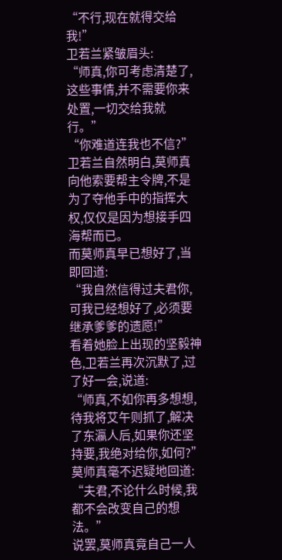“不行,现在就得交给我!”
卫若兰紧皱眉头:
“师真,你可考虑清楚了,这些事情,并不需要你来处置,一切交给我就行。”
“你难道连我也不信?”
卫若兰自然明白,莫师真向他索要帮主令牌,不是为了夺他手中的指挥大权,仅仅是因为想接手四海帮而已。
而莫师真早已想好了,当即回道:
“我自然信得过夫君你,可我已经想好了,必须要继承爹爹的遗愿!”
看着她脸上出现的坚毅神色,卫若兰再次沉默了,过了好一会,说道:
“师真,不如你再多想想,待我将艾午则抓了,解决了东瀛人后,如果你还坚持要,我绝对给你,如何?”
莫师真毫不迟疑地回道:
“夫君,不论什么时候,我都不会改变自己的想法。”
说罢,莫师真竟自己一人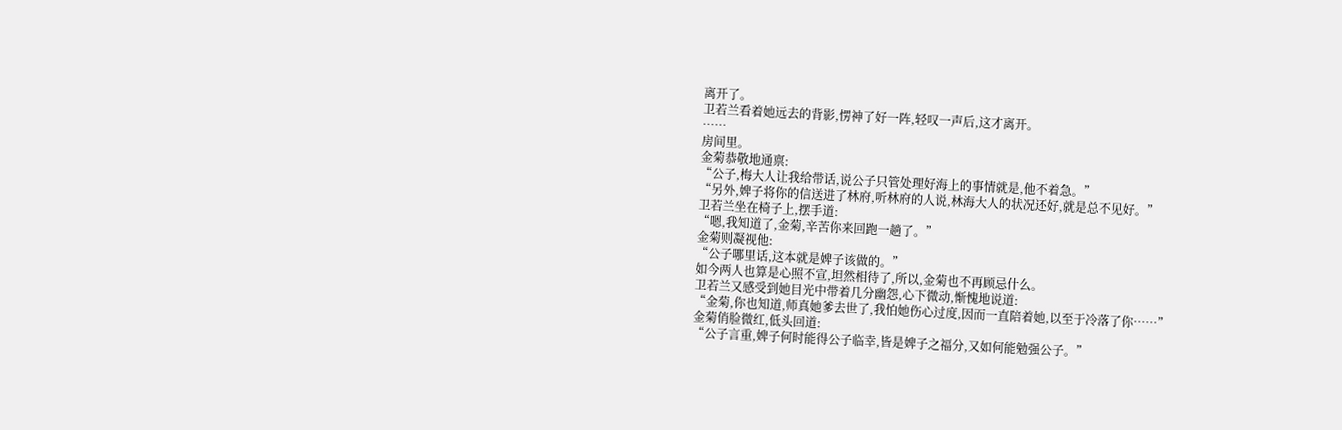离开了。
卫若兰看着她远去的背影,愣神了好一阵,轻叹一声后,这才离开。
……
房间里。
金菊恭敬地通禀:
“公子,梅大人让我给带话,说公子只管处理好海上的事情就是,他不着急。”
“另外,婢子将你的信送进了林府,听林府的人说,林海大人的状况还好,就是总不见好。”
卫若兰坐在椅子上,摆手道:
“嗯,我知道了,金菊,辛苦你来回跑一趟了。”
金菊则凝视他:
“公子哪里话,这本就是婢子该做的。”
如今两人也算是心照不宣,坦然相待了,所以,金菊也不再顾忌什么。
卫若兰又感受到她目光中带着几分幽怨,心下微动,惭愧地说道:
“金菊,你也知道,师真她爹去世了,我怕她伤心过度,因而一直陪着她,以至于冷落了你……”
金菊俏脸微红,低头回道:
“公子言重,婢子何时能得公子临幸,皆是婢子之福分,又如何能勉强公子。”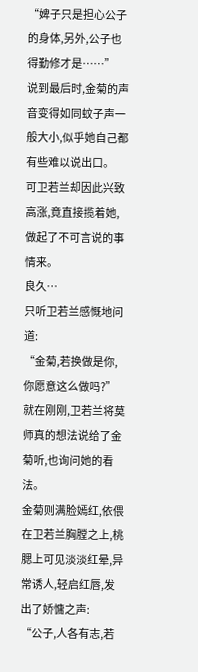“婢子只是担心公子的身体,另外,公子也得勤修才是……”
说到最后时,金菊的声音变得如同蚊子声一般大小,似乎她自己都有些难以说出口。
可卫若兰却因此兴致高涨,竟直接揽着她,做起了不可言说的事情来。
良久…
只听卫若兰感慨地问道:
“金菊,若换做是你,你愿意这么做吗?”
就在刚刚,卫若兰将莫师真的想法说给了金菊听,也询问她的看法。
金菊则满脸嫣红,依偎在卫若兰胸膛之上,桃腮上可见淡淡红晕,异常诱人,轻启红唇,发出了娇慵之声:
“公子,人各有志,若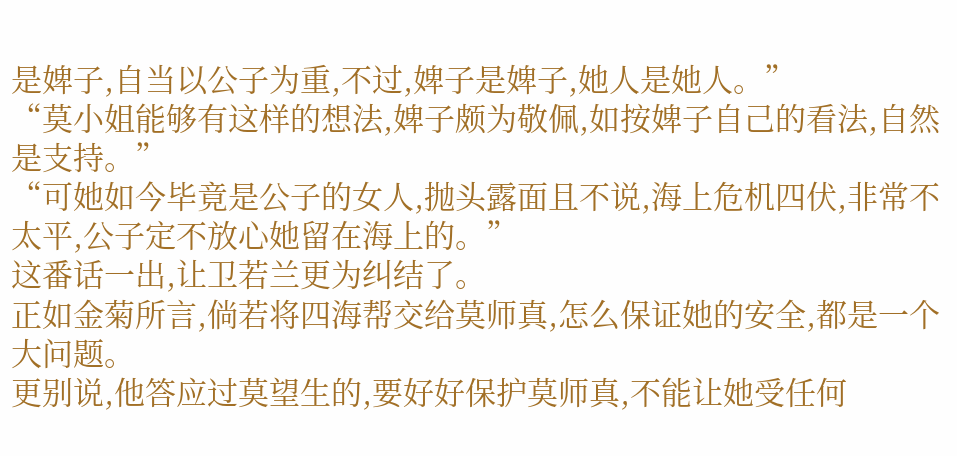是婢子,自当以公子为重,不过,婢子是婢子,她人是她人。”
“莫小姐能够有这样的想法,婢子颇为敬佩,如按婢子自己的看法,自然是支持。”
“可她如今毕竟是公子的女人,抛头露面且不说,海上危机四伏,非常不太平,公子定不放心她留在海上的。”
这番话一出,让卫若兰更为纠结了。
正如金菊所言,倘若将四海帮交给莫师真,怎么保证她的安全,都是一个大问题。
更别说,他答应过莫望生的,要好好保护莫师真,不能让她受任何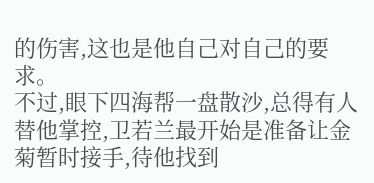的伤害,这也是他自己对自己的要求。
不过,眼下四海帮一盘散沙,总得有人替他掌控,卫若兰最开始是准备让金菊暂时接手,待他找到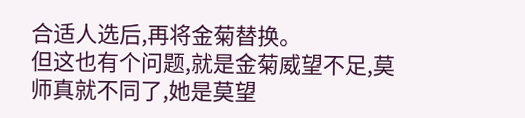合适人选后,再将金菊替换。
但这也有个问题,就是金菊威望不足,莫师真就不同了,她是莫望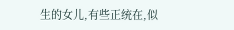生的女儿,有些正统在,似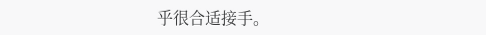乎很合适接手。